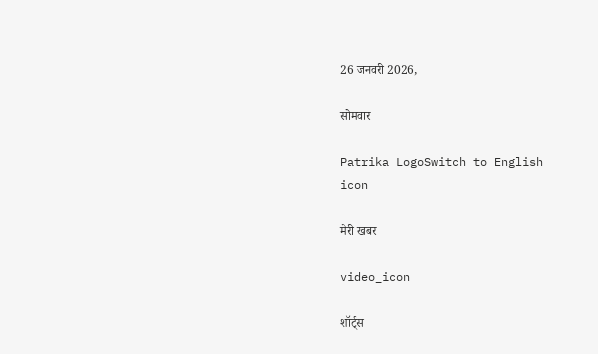26 जनवरी 2026,

सोमवार

Patrika LogoSwitch to English
icon

मेरी खबर

video_icon

शॉर्ट्स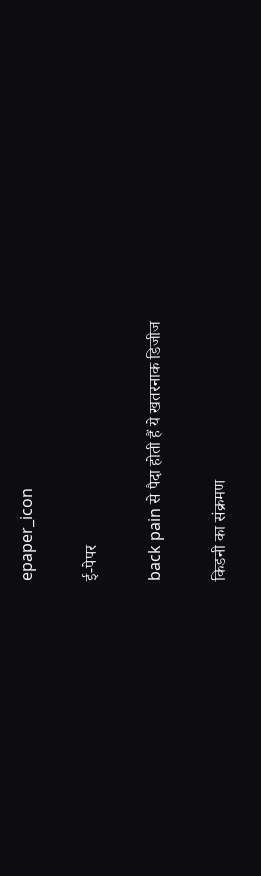epaper_icon

ई-पेपर

back pain से पैदा होती हैं ये खतरनाक डिजीज

किडनी का संक्रमण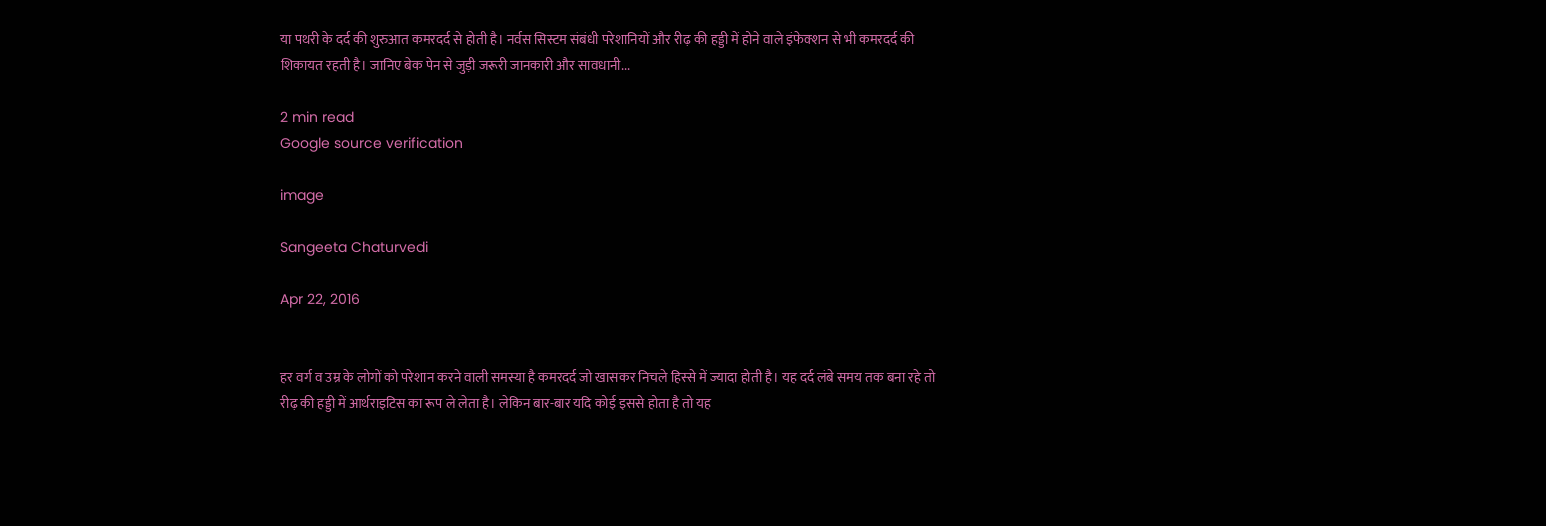या पथरी के दर्द की शुरुआत कमरदर्द से होती है। नर्वस सिस्टम संबंधी परेशानियों और रीढ़ की हड्डी में होने वाले इंफेक्शन से भी कमरदर्द की शिकायत रहती है। जानिए बेक पेन से जुड़ी जरूरी जानकारी और सावधानी...

2 min read
Google source verification

image

Sangeeta Chaturvedi

Apr 22, 2016


हर वर्ग व उम्र के लोगों को परेशान करने वाली समस्या है कमरदर्द जो खासकर निचले हिस्से में ज्यादा होती है। यह दर्द लंबे समय तक बना रहे तो रीढ़ की हड्डी में आर्थराइटिस का रूप ले लेता है। लेकिन बार-बार यदि कोई इससे होता है तो यह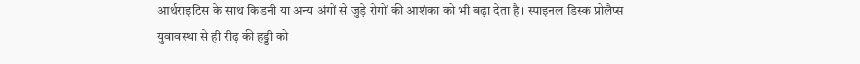आर्थराइटिस के साथ किडनी या अन्य अंगों से जुड़े रोगों की आशंका को भी बढ़ा देता है। स्पाइनल डिस्क प्रोलैप्स युवावस्था से ही रीढ़ की हड्डी को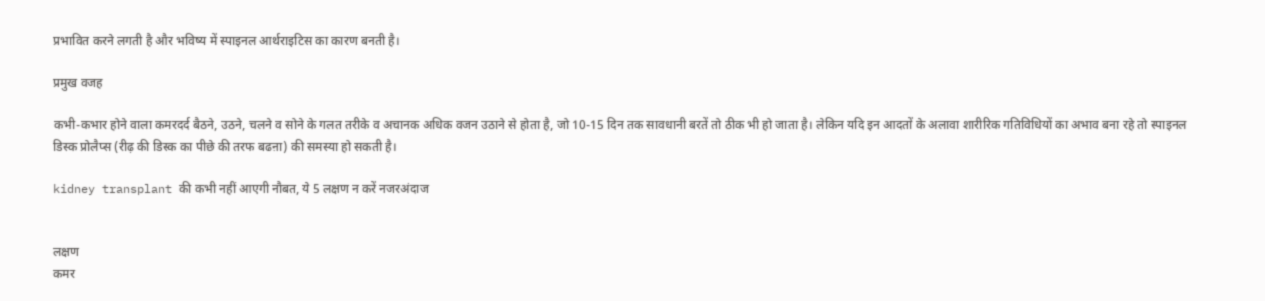प्रभावित करने लगती है और भविष्य में स्पाइनल आर्थराइटिस का कारण बनती है।

प्रमुख वजह

कभी-कभार होने वाला कमरदर्द बैठने, उठने, चलने व सोने के गलत तरीके व अचानक अधिक वजन उठाने से होता है, जो 10-15 दिन तक सावधानी बरतें तो ठीक भी हो जाता है। लेकिन यदि इन आदतों के अलावा शारीरिक गतिविधियों का अभाव बना रहे तो स्पाइनल डिस्क प्रोलैप्स (रीढ़ की डिस्क का पीछे की तरफ बढऩा) की समस्या हो सकती है।

kidney transplant की कभी नहीं आएगी नौबत, ये 5 लक्षण न करें नजरअंदाज


लक्षण
कमर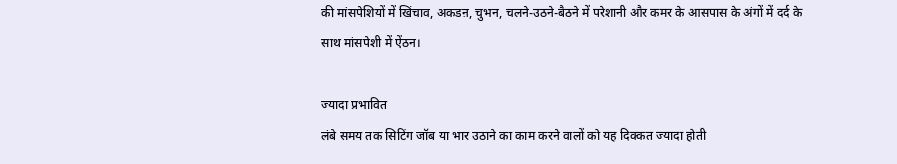की मांसपेशियों में खिंचाव, अकडऩ, चुभन, चलने-उठने-बैठने में परेशानी और कमर के आसपास के अंगों में दर्द के साथ मांसपेशी में ऐंठन।

ज्यादा प्रभावित
लंबे समय तक सिटिंग जॉब या भार उठाने का काम करने वालों को यह दिक्कत ज्यादा होती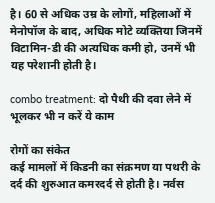है। 60 से अधिक उम्र के लोगों, महिलाओं में मेनोपॉज के बाद, अधिक मोटे व्यक्तिया जिनमें विटामिन-डी की अत्यधिक कमी हो, उनमें भी यह परेशानी होती है।

combo treatment: दो पैथी की दवा लेने में भूलकर भी न करें ये काम

रोगों का संकेत
कई मामलों में किडनी का संक्रमण या पथरी के दर्द की शुरुआत कमरदर्द से होती है। नर्वस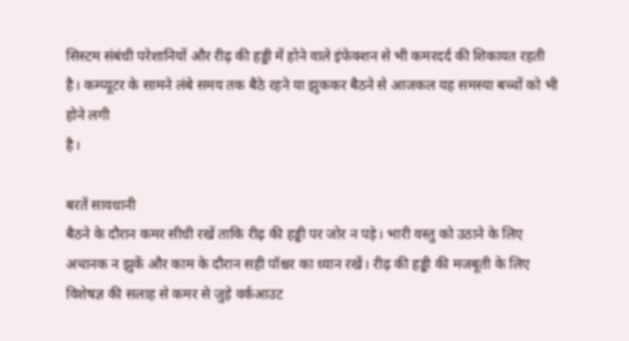सिस्टम संबंधी परेशानियों और रीढ़ की हड्डी में होने वाले इंफेक्शन से भी कमरदर्द की शिकायत रहती है। कम्प्यूटर के सामने लंबे समय तक बैठे रहने या झुककर बैठने से आजकल यह समस्या बच्चों को भी होने लगी
है।

बरतें सावधानी
बैठने के दौरान कमर सीधी रखें ताकि रीढ़ की हड्डी पर जोर न पड़े। भारी वस्तु को उठाने के लिए अचानक न झुकें और काम के दौरान सही पॉश्चर का ध्यान रखें। रीढ़ की हड्डी की मजबूती के लिए विशेषज्ञ की सलाह से कमर से जुड़े वर्कआउट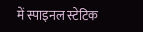में स्पाइनल स्टेटिक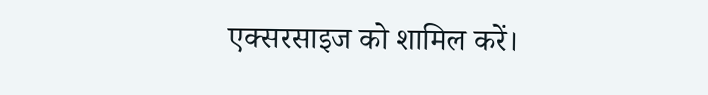एक्सरसाइज को शामिल करें।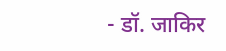- डॉ. जाकिर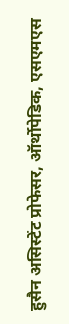हुसैन असिस्टेंट प्रोफेसर, ऑर्थोपेडिक, एसएमएस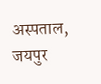अस्पताल, जयपुर